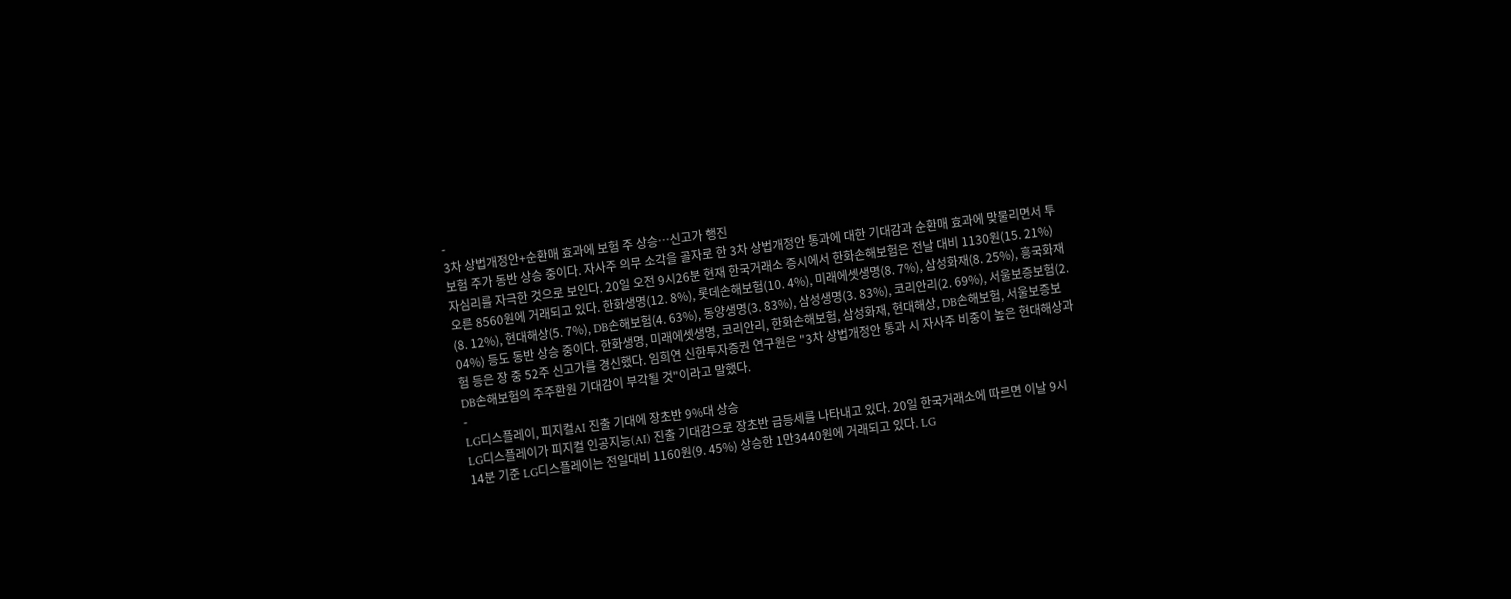-
3차 상법개정안+순환매 효과에 보험 주 상승…신고가 행진
보험 주가 동반 상승 중이다. 자사주 의무 소각을 골자로 한 3차 상법개정안 통과에 대한 기대감과 순환매 효과에 맞물리면서 투자심리를 자극한 것으로 보인다. 20일 오전 9시26분 현재 한국거래소 증시에서 한화손해보험은 전날 대비 1130원(15. 21%) 오른 8560원에 거래되고 있다. 한화생명(12. 8%), 롯데손해보험(10. 4%), 미래에셋생명(8. 7%), 삼성화재(8. 25%), 흥국화재(8. 12%), 현대해상(5. 7%), DB손해보험(4. 63%), 동양생명(3. 83%), 삼성생명(3. 83%), 코리안리(2. 69%), 서울보증보험(2. 04%) 등도 동반 상승 중이다. 한화생명, 미래에셋생명, 코리안리, 한화손해보험, 삼성화재, 현대해상, DB손해보험, 서울보증보험 등은 장 중 52주 신고가를 경신했다. 임희연 신한투자증권 연구원은 "3차 상법개정안 통과 시 자사주 비중이 높은 현대해상과 DB손해보험의 주주환원 기대감이 부각될 것"이라고 말했다.
-
LG디스플레이, 피지컬AI 진출 기대에 장초반 9%대 상승
LG디스플레이가 피지컬 인공지능(AI) 진출 기대감으로 장초반 급등세를 나타내고 있다. 20일 한국거래소에 따르면 이날 9시 14분 기준 LG디스플레이는 전일대비 1160원(9. 45%) 상승한 1만3440원에 거래되고 있다. LG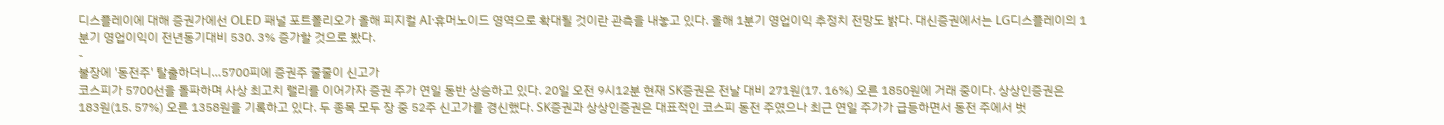디스플레이에 대해 증권가에선 OLED 패널 포트폴리오가 올해 피지컬 AI·휴머노이드 영역으로 확대될 것이란 관측을 내놓고 있다. 올해 1분기 영업이익 추정치 전망도 밝다. 대신증권에서는 LG디스플레이의 1분기 영업이익이 전년동기대비 530. 3% 증가할 것으로 봤다.
-
불장에 '동전주' 탈출하더니…5700피에 증권주 줄줄이 신고가
코스피가 5700선을 돌파하며 사상 최고치 랠리를 이어가자 증권 주가 연일 동반 상승하고 있다. 20일 오전 9시12분 현재 SK증권은 전날 대비 271원(17. 16%) 오른 1850원에 거래 중이다. 상상인증권은 183원(15. 57%) 오른 1358원을 기록하고 있다. 두 종목 모두 장 중 52주 신고가를 경신했다. SK증권과 상상인증권은 대표적인 코스피 동전 주였으나 최근 연일 주가가 급등하면서 동전 주에서 벗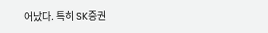어났다. 특히 SK증권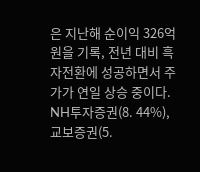은 지난해 순이익 326억원을 기록, 전년 대비 흑자전환에 성공하면서 주가가 연일 상승 중이다. NH투자증권(8. 44%), 교보증권(5.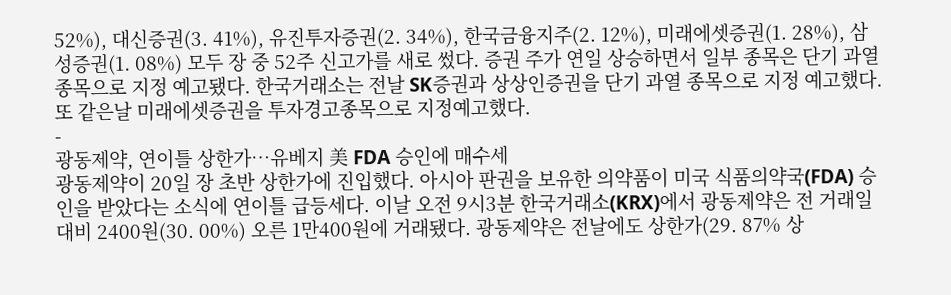52%), 대신증권(3. 41%), 유진투자증권(2. 34%), 한국금융지주(2. 12%), 미래에셋증권(1. 28%), 삼성증권(1. 08%) 모두 장 중 52주 신고가를 새로 썼다. 증권 주가 연일 상승하면서 일부 종목은 단기 과열종목으로 지정 예고됐다. 한국거래소는 전날 SK증권과 상상인증권을 단기 과열 종목으로 지정 예고했다. 또 같은날 미래에셋증권을 투자경고종목으로 지정예고했다.
-
광동제약, 연이틀 상한가…유베지 美 FDA 승인에 매수세
광동제약이 20일 장 초반 상한가에 진입했다. 아시아 판권을 보유한 의약품이 미국 식품의약국(FDA) 승인을 받았다는 소식에 연이틀 급등세다. 이날 오전 9시3분 한국거래소(KRX)에서 광동제약은 전 거래일 대비 2400원(30. 00%) 오른 1만400원에 거래됐다. 광동제약은 전날에도 상한가(29. 87% 상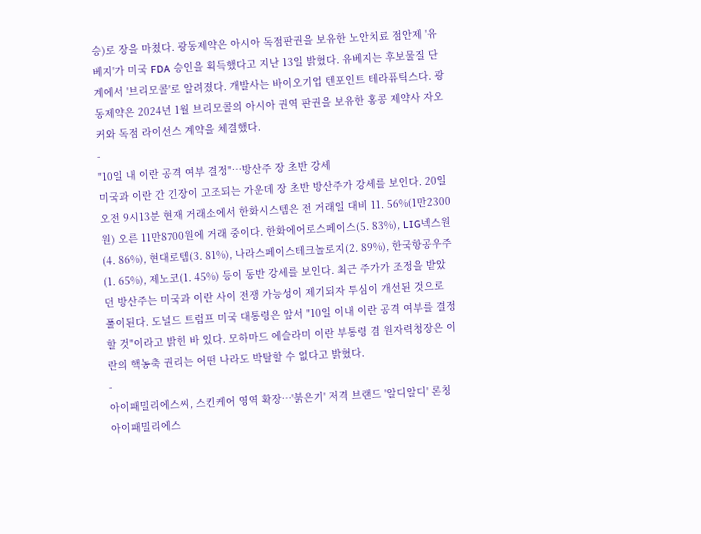승)로 장을 마쳤다. 광동제약은 아시아 독점판권을 보유한 노안치료 점안제 '유베지'가 미국 FDA 승인을 획득했다고 지난 13일 밝혔다. 유베지는 후보물질 단계에서 '브리모콜'로 알려졌다. 개발사는 바이오기업 텐포인트 테라퓨틱스다. 광동제약은 2024년 1월 브리모콜의 아시아 권역 판권을 보유한 홍콩 제약사 자오커와 독점 라이선스 계약을 체결했다.
-
"10일 내 이란 공격 여부 결정"…방산주 장 초반 강세
미국과 이란 간 긴장이 고조되는 가운데 장 초반 방산주가 강세를 보인다. 20일 오전 9시13분 현재 거래소에서 한화시스템은 전 거래일 대비 11. 56%(1만2300원) 오른 11만8700원에 거래 중이다. 한화에어로스페이스(5. 83%), LIG넥스원(4. 86%), 현대로템(3. 81%), 나라스페이스테크놀로지(2. 89%), 한국항공우주(1. 65%), 제노코(1. 45%) 등이 동반 강세를 보인다. 최근 주가가 조정을 받았던 방산주는 미국과 이란 사이 전쟁 가능성이 제기되자 투심이 개선된 것으로 풀이된다. 도널드 트럼프 미국 대통령은 앞서 "10일 이내 이란 공격 여부를 결정할 것"이라고 밝힌 바 있다. 모하마드 에슬라미 이란 부통령 겸 원자력청장은 이란의 핵농축 권리는 어떤 나라도 박탈할 수 없다고 밝혔다.
-
아이패밀리에스씨, 스킨케어 영역 확장…'붉은기' 저격 브랜드 '알디알디' 론칭
아이패밀리에스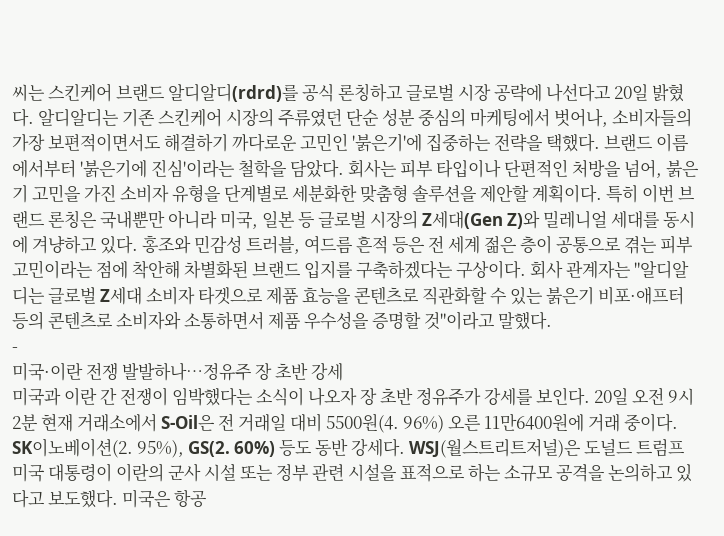씨는 스킨케어 브랜드 알디알디(rdrd)를 공식 론칭하고 글로벌 시장 공략에 나선다고 20일 밝혔다. 알디알디는 기존 스킨케어 시장의 주류였던 단순 성분 중심의 마케팅에서 벗어나, 소비자들의 가장 보편적이면서도 해결하기 까다로운 고민인 '붉은기'에 집중하는 전략을 택했다. 브랜드 이름에서부터 '붉은기에 진심'이라는 철학을 담았다. 회사는 피부 타입이나 단편적인 처방을 넘어, 붉은기 고민을 가진 소비자 유형을 단계별로 세분화한 맞춤형 솔루션을 제안할 계획이다. 특히 이번 브랜드 론칭은 국내뿐만 아니라 미국, 일본 등 글로벌 시장의 Z세대(Gen Z)와 밀레니얼 세대를 동시에 겨냥하고 있다. 홍조와 민감성 트러블, 여드름 흔적 등은 전 세계 젊은 층이 공통으로 겪는 피부 고민이라는 점에 착안해 차별화된 브랜드 입지를 구축하겠다는 구상이다. 회사 관계자는 "알디알디는 글로벌 Z세대 소비자 타겟으로 제품 효능을 콘텐츠로 직관화할 수 있는 붉은기 비포·애프터 등의 콘텐츠로 소비자와 소통하면서 제품 우수성을 증명할 것"이라고 말했다.
-
미국·이란 전쟁 발발하나…정유주 장 초반 강세
미국과 이란 간 전쟁이 임박했다는 소식이 나오자 장 초반 정유주가 강세를 보인다. 20일 오전 9시2분 현재 거래소에서 S-Oil은 전 거래일 대비 5500원(4. 96%) 오른 11만6400원에 거래 중이다. SK이노베이션(2. 95%), GS(2. 60%) 등도 동반 강세다. WSJ(월스트리트저널)은 도널드 트럼프 미국 대통령이 이란의 군사 시설 또는 정부 관련 시설을 표적으로 하는 소규모 공격을 논의하고 있다고 보도했다. 미국은 항공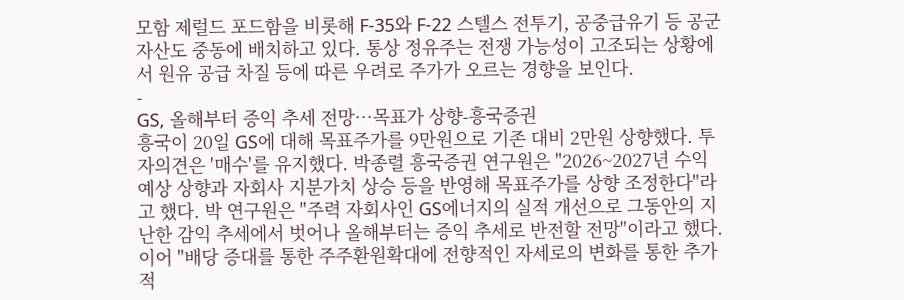모함 제럴드 포드함을 비롯해 F-35와 F-22 스텔스 전투기, 공중급유기 등 공군 자산도 중동에 배치하고 있다. 통상 정유주는 전쟁 가능성이 고조되는 상황에서 원유 공급 차질 등에 따른 우려로 주가가 오르는 경향을 보인다.
-
GS, 올해부터 증익 추세 전망…목표가 상향-흥국증권
흥국이 20일 GS에 대해 목표주가를 9만원으로 기존 대비 2만원 상향했다. 투자의견은 '매수'를 유지했다. 박종렬 흥국증권 연구원은 "2026~2027년 수익예상 상향과 자회사 지분가치 상승 등을 반영해 목표주가를 상향 조정한다"라고 했다. 박 연구원은 "주력 자회사인 GS에너지의 실적 개선으로 그동안의 지난한 감익 추세에서 벗어나 올해부터는 증익 추세로 반전할 전망"이라고 했다. 이어 "배당 증대를 통한 주주환원확대에 전향적인 자세로의 변화를 통한 추가적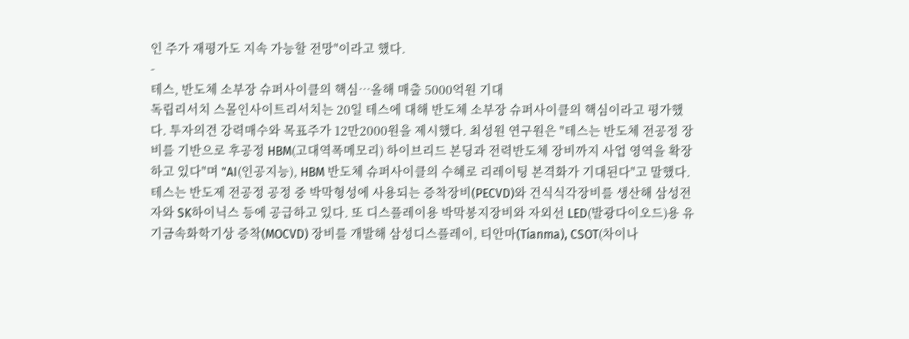인 주가 재평가도 지속 가능할 전망"이라고 했다.
-
테스, 반도체 소부장 슈퍼사이클의 핵심…올해 매출 5000억원 기대
독립리서치 스몰인사이트리서치는 20일 테스에 대해 반도체 소부장 슈퍼사이클의 핵심이라고 평가했다. 투자의견 강력매수와 목표주가 12만2000원을 제시했다. 최성원 연구원은 "테스는 반도체 전공정 장비를 기반으로 후공정 HBM(고대역폭메모리) 하이브리드 본딩과 전력반도체 장비까지 사업 영역을 확장하고 있다"며 "AI(인공지능), HBM 반도체 슈퍼사이클의 수혜로 리레이팅 본격화가 기대된다"고 말했다. 테스는 반도제 전공정 공정 중 박막형성에 사용되는 증착장비(PECVD)와 건식식각장비를 생산해 삼성전자와 SK하이닉스 등에 공급하고 있다. 또 디스플레이용 박막봉지장비와 자외선 LED(발광다이오드)용 유기금속화학기상 증착(MOCVD) 장비를 개발해 삼성디스플레이, 티안마(Tianma), CSOT(차이나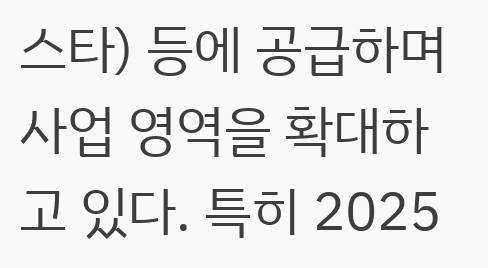스타) 등에 공급하며 사업 영역을 확대하고 있다. 특히 2025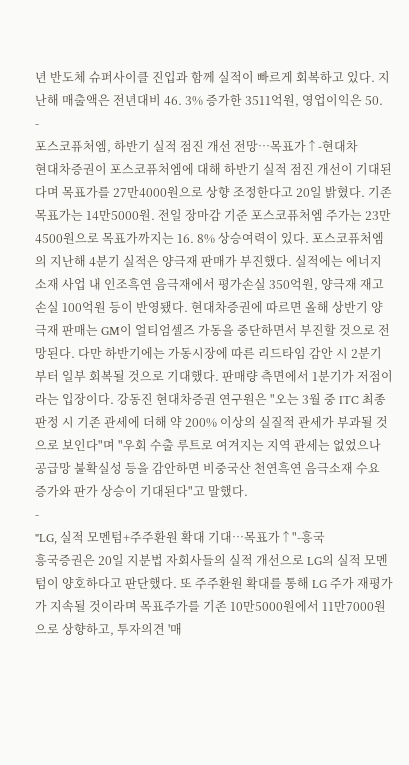년 반도체 슈퍼사이클 진입과 함께 실적이 빠르게 회복하고 있다. 지난해 매출액은 전년대비 46. 3% 증가한 3511억원, 영업이익은 50.
-
포스코퓨처엠, 하반기 실적 점진 개선 전망…목표가↑-현대차
현대차증권이 포스코퓨처엠에 대해 하반기 실적 점진 개선이 기대된다며 목표가를 27만4000원으로 상향 조정한다고 20일 밝혔다. 기존 목표가는 14만5000원. 전일 장마감 기준 포스코퓨처엠 주가는 23만4500원으로 목표가까지는 16. 8% 상승여력이 있다. 포스코퓨처엠의 지난해 4분기 실적은 양극재 판매가 부진했다. 실적에는 에너지 소재 사업 내 인조흑연 음극재에서 평가손실 350억원, 양극재 재고 손실 100억원 등이 반영됐다. 현대차증권에 따르면 올해 상반기 양극재 판매는 GM이 얼티엄셀즈 가동을 중단하면서 부진할 것으로 전망된다. 다만 하반기에는 가동시장에 따른 리드타임 감안 시 2분기부터 일부 회복될 것으로 기대했다. 판매량 측면에서 1분기가 저점이라는 입장이다. 강동진 현대차증권 연구원은 "오는 3월 중 ITC 최종 판정 시 기존 관세에 더해 약 200% 이상의 실질적 관세가 부과될 것으로 보인다"며 "우회 수출 루트로 여겨지는 지역 관세는 없었으나 공급망 불확실성 등을 감안하면 비중국산 천연흑연 음극소재 수요 증가와 판가 상승이 기대된다"고 말했다.
-
"LG, 실적 모멘텀+주주환원 확대 기대…목표가↑"-흥국
흥국증권은 20일 지분법 자회사들의 실적 개선으로 LG의 실적 모멘텀이 양호하다고 판단했다. 또 주주환원 확대를 통해 LG 주가 재평가가 지속될 것이라며 목표주가를 기존 10만5000원에서 11만7000원으로 상향하고, 투자의견 '매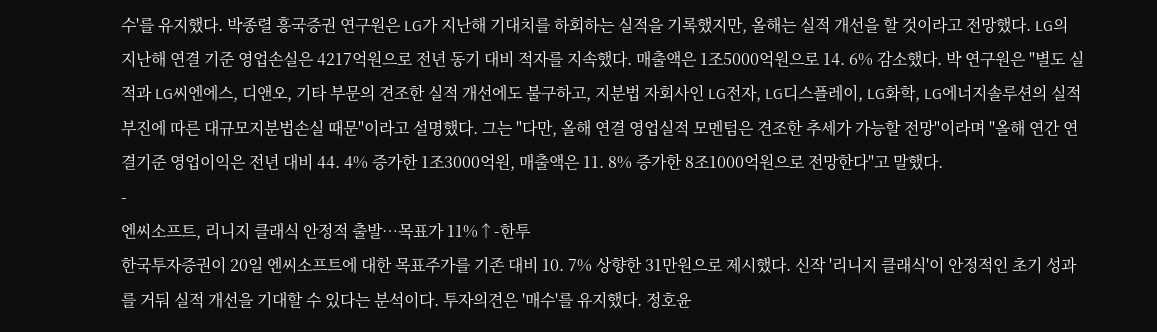수'를 유지했다. 박종렬 흥국증권 연구원은 LG가 지난해 기대치를 하회하는 실적을 기록했지만, 올해는 실적 개선을 할 것이라고 전망했다. LG의 지난해 연결 기준 영업손실은 4217억원으로 전년 동기 대비 적자를 지속했다. 매출액은 1조5000억원으로 14. 6% 감소했다. 박 연구원은 "별도 실적과 LG씨엔에스, 디앤오, 기타 부문의 견조한 실적 개선에도 불구하고, 지분법 자회사인 LG전자, LG디스플레이, LG화학, LG에너지솔루션의 실적 부진에 따른 대규모지분법손실 때문"이라고 설명했다. 그는 "다만, 올해 연결 영업실적 모멘텀은 견조한 추세가 가능할 전망"이라며 "올해 연간 연결기준 영업이익은 전년 대비 44. 4% 증가한 1조3000억원, 매출액은 11. 8% 증가한 8조1000억원으로 전망한다"고 말했다.
-
엔씨소프트, 리니지 클래식 안정적 출발…목표가 11%↑-한투
한국투자증권이 20일 엔씨소프트에 대한 목표주가를 기존 대비 10. 7% 상향한 31만원으로 제시했다. 신작 '리니지 클래식'이 안정적인 초기 성과를 거둬 실적 개선을 기대할 수 있다는 분석이다. 투자의견은 '매수'를 유지했다. 정호윤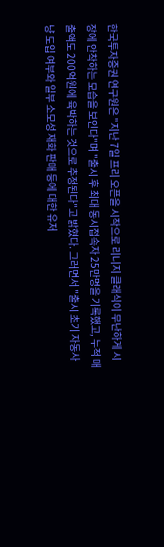한국투자증권 연구원은 "지난 7일 프리 오픈을 시작으로 리니지 클래식이 무난하게 시장에 안착하는 모습을 보인다"며 "출시 후 최대 동시접속자 25만명을 기록했고, 누적 매출액도 200억원에 육박하는 것으로 추정된다"고 밝혔다. 그러면서 "출시 초기 자동사냥 도입 여부와 일부 소모성 재화 판매 등에 대한 유저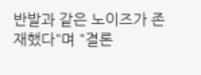반발과 같은 노이즈가 존재했다"며 "결론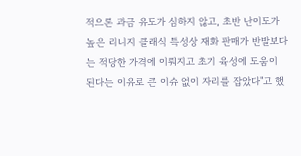적으론 과금 유도가 심하지 않고, 초반 난이도가 높은 리니지 클래식 특성상 재화 판매가 반발보다는 적당한 가격에 이뤄지고 초기 육성에 도움이 된다는 이유로 큰 이슈 없이 자리를 잡았다"고 했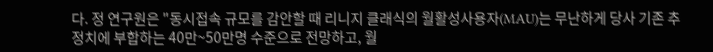다. 정 연구원은 "동시접속 규모를 감안할 때 리니지 클래식의 월활성사용자(MAU)는 무난하게 당사 기존 추정치에 부합하는 40만~50만명 수준으로 전망하고, 월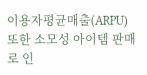이용자평균매출(ARPU) 또한 소모성 아이템 판매로 인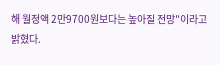해 월정액 2만9700원보다는 높아질 전망"이라고 밝혔다.